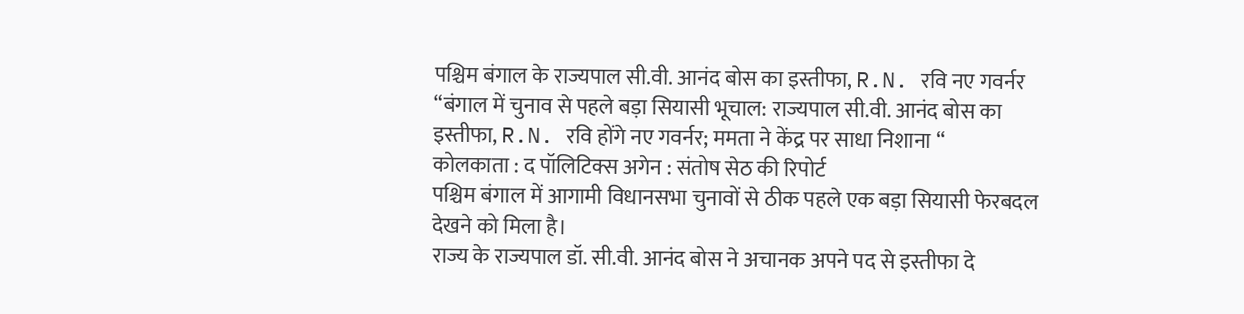पश्चिम बंगाल के राज्यपाल सी.वी. आनंद बोस का इस्तीफा, R.N. रवि नए गवर्नर
“बंगाल में चुनाव से पहले बड़ा सियासी भूचाल: राज्यपाल सी.वी. आनंद बोस का इस्तीफा, R.N. रवि होंगे नए गवर्नर; ममता ने केंद्र पर साधा निशाना “
कोलकाता : द पॉलिटिक्स अगेन : संतोष सेठ की रिपोर्ट
पश्चिम बंगाल में आगामी विधानसभा चुनावों से ठीक पहले एक बड़ा सियासी फेरबदल देखने को मिला है।
राज्य के राज्यपाल डॉ. सी.वी. आनंद बोस ने अचानक अपने पद से इस्तीफा दे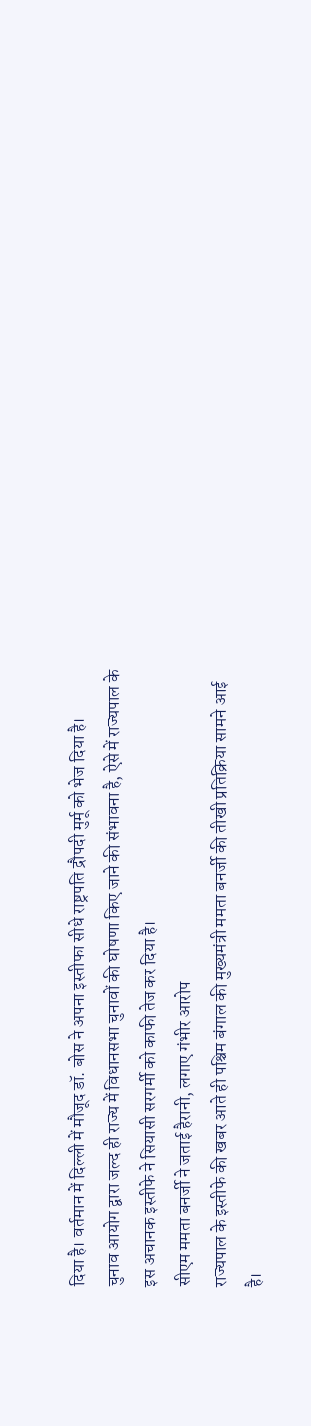दिया है। वर्तमान में दिल्ली में मौजूद डॉ. बोस ने अपना इस्तीफा सीधे राष्ट्रपति द्रौपदी मुर्मू को भेज दिया है।
चुनाव आयोग द्वारा जल्द ही राज्य में विधानसभा चुनावों की घोषणा किए जाने की संभावना है, ऐसे में राज्यपाल के इस अचानक इस्तीफे ने सियासी सरगर्मी को काफी तेज कर दिया है।
सीएम ममता बनर्जी ने जताई हैरानी, लगाए गंभीर आरोप
राज्यपाल के इस्तीफे की खबर आते ही पश्चिम बंगाल की मुख्यमंत्री ममता बनर्जी की तीखी प्रतिक्रिया सामने आई है।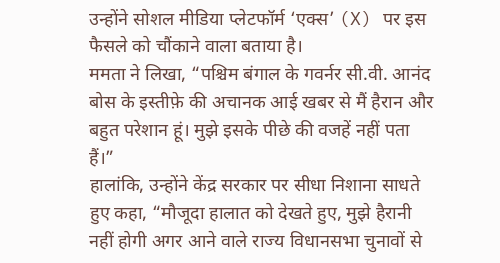उन्होंने सोशल मीडिया प्लेटफॉर्म ‘एक्स’ (X) पर इस फैसले को चौंकाने वाला बताया है।
ममता ने लिखा, “पश्चिम बंगाल के गवर्नर सी.वी. आनंद बोस के इस्तीफ़े की अचानक आई खबर से मैं हैरान और बहुत परेशान हूं। मुझे इसके पीछे की वजहें नहीं पता हैं।”
हालांकि, उन्होंने केंद्र सरकार पर सीधा निशाना साधते हुए कहा, “मौजूदा हालात को देखते हुए, मुझे हैरानी नहीं होगी अगर आने वाले राज्य विधानसभा चुनावों से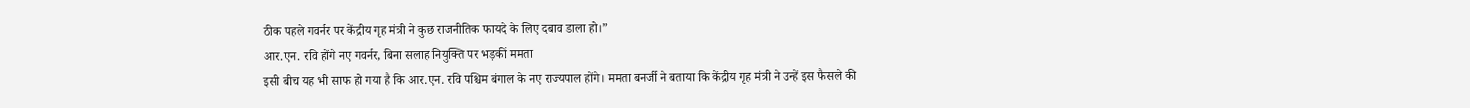ठीक पहले गवर्नर पर केंद्रीय गृह मंत्री ने कुछ राजनीतिक फायदे के लिए दबाव डाला हो।”
आर.एन. रवि होंगे नए गवर्नर, बिना सलाह नियुक्ति पर भड़कीं ममता
इसी बीच यह भी साफ हो गया है कि आर.एन. रवि पश्चिम बंगाल के नए राज्यपाल होंगे। ममता बनर्जी ने बताया कि केंद्रीय गृह मंत्री ने उन्हें इस फैसले की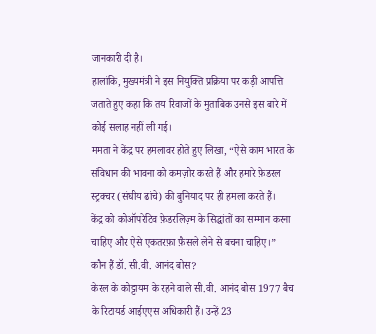जानकारी दी है।
हालांकि, मुख्यमंत्री ने इस नियुक्ति प्रक्रिया पर कड़ी आपत्ति जताते हुए कहा कि तय रिवाजों के मुताबिक उनसे इस बारे में कोई सलाह नहीं ली गई।
ममता ने केंद्र पर हमलावर होते हुए लिखा, “ऐसे काम भारत के संविधान की भावना को कमज़ोर करते हैं और हमारे फ़ेडरल स्ट्रक्चर (संघीय ढांचे) की बुनियाद पर ही हमला करते हैं।
केंद्र को कोऑपरेटिव फ़ेडरलिज़्म के सिद्धांतों का सम्मान करना चाहिए और ऐसे एकतरफ़ा फ़ैसले लेने से बचना चाहिए।”
कौन हैं डॉ. सी.वी. आनंद बोस?
केरल के कोट्टायम के रहने वाले सी.वी. आनंद बोस 1977 बैच के रिटायर्ड आईएएस अधिकारी हैं। उन्हें 23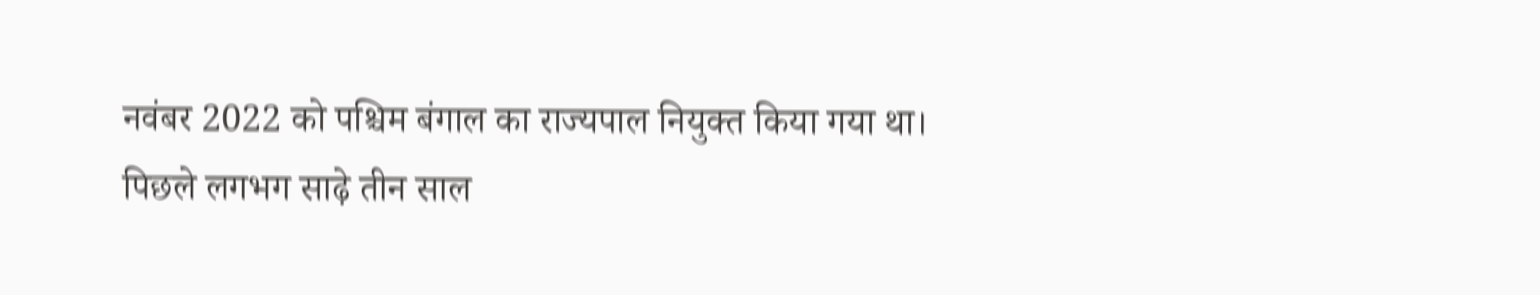नवंबर 2022 को पश्चिम बंगाल का राज्यपाल नियुक्त किया गया था।
पिछले लगभग साढ़े तीन साल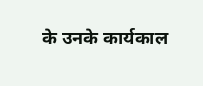के उनके कार्यकाल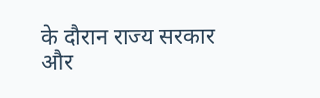के दौरान राज्य सरकार और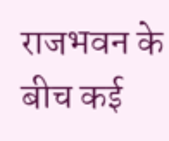राजभवन के बीच कई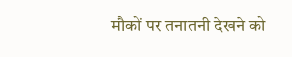मौकों पर तनातनी देखने को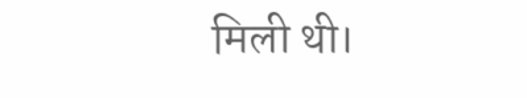मिली थी।